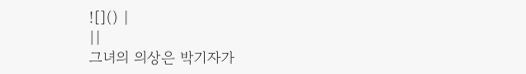![]() |
||
그녀의 의상은 박기자가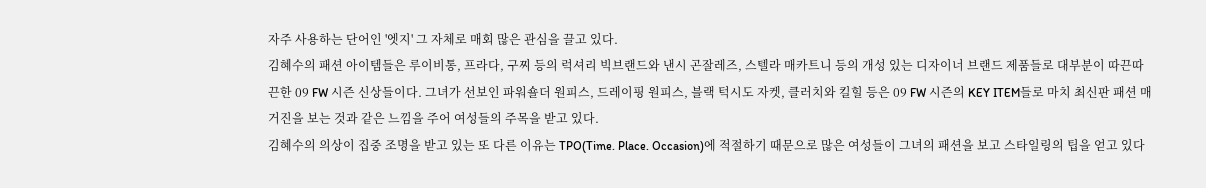자주 사용하는 단어인 '엣지' 그 자체로 매회 많은 관심을 끌고 있다.
김혜수의 패션 아이템들은 루이비통, 프라다, 구찌 등의 럭셔리 빅브랜드와 낸시 곤잘레즈, 스텔라 매카트니 등의 개성 있는 디자이너 브랜드 제품들로 대부분이 따끈따끈한 09 FW 시즌 신상들이다. 그녀가 선보인 파워숄더 원피스, 드레이핑 원피스, 블랙 턱시도 자켓, 클러치와 킬힐 등은 09 FW 시즌의 KEY ITEM들로 마치 최신판 패션 매거진을 보는 것과 같은 느낌을 주어 여성들의 주목을 받고 있다.
김혜수의 의상이 집중 조명을 받고 있는 또 다른 이유는 TPO(Time. Place. Occasion)에 적절하기 때문으로 많은 여성들이 그녀의 패션을 보고 스타일링의 팁을 얻고 있다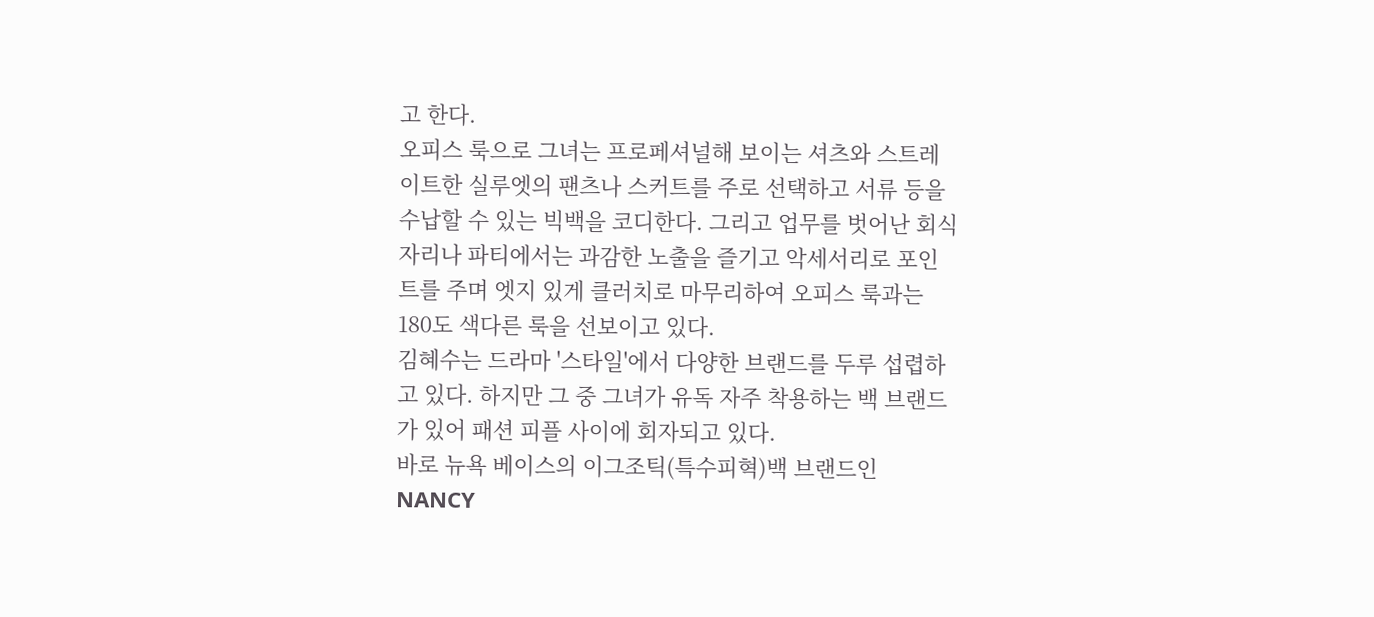고 한다.
오피스 룩으로 그녀는 프로페셔널해 보이는 셔츠와 스트레이트한 실루엣의 팬츠나 스커트를 주로 선택하고 서류 등을 수납할 수 있는 빅백을 코디한다. 그리고 업무를 벗어난 회식자리나 파티에서는 과감한 노출을 즐기고 악세서리로 포인트를 주며 엣지 있게 클러치로 마무리하여 오피스 룩과는 180도 색다른 룩을 선보이고 있다.
김혜수는 드라마 '스타일'에서 다양한 브랜드를 두루 섭렵하고 있다. 하지만 그 중 그녀가 유독 자주 착용하는 백 브랜드가 있어 패션 피플 사이에 회자되고 있다.
바로 뉴욕 베이스의 이그조틱(특수피혁)백 브랜드인 NANCY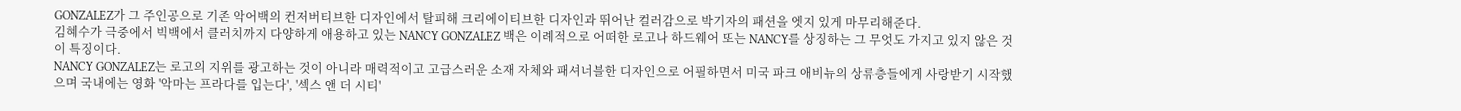GONZALEZ가 그 주인공으로 기존 악어백의 컨저버티브한 디자인에서 탈피해 크리에이티브한 디자인과 뛰어난 컬러감으로 박기자의 패션을 엣지 있게 마무리해준다.
김혜수가 극중에서 빅백에서 클러치까지 다양하게 애용하고 있는 NANCY GONZALEZ 백은 이례적으로 어떠한 로고나 하드웨어 또는 NANCY를 상징하는 그 무엇도 가지고 있지 않은 것이 특징이다.
NANCY GONZALEZ는 로고의 지위를 광고하는 것이 아니라 매력적이고 고급스러운 소재 자체와 패셔너블한 디자인으로 어필하면서 미국 파크 애비뉴의 상류층들에게 사랑받기 시작했으며 국내에는 영화 '악마는 프라다를 입는다', '섹스 앤 더 시티'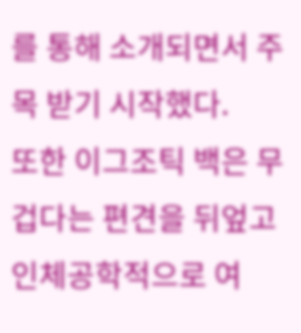를 통해 소개되면서 주목 받기 시작했다.
또한 이그조틱 백은 무겁다는 편견을 뒤엎고 인체공학적으로 여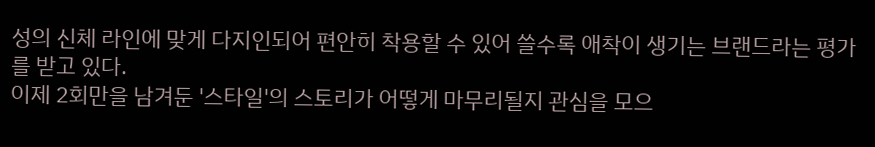성의 신체 라인에 맞게 다지인되어 편안히 착용할 수 있어 쓸수록 애착이 생기는 브랜드라는 평가를 받고 있다.
이제 2회만을 남겨둔 '스타일'의 스토리가 어떻게 마무리될지 관심을 모으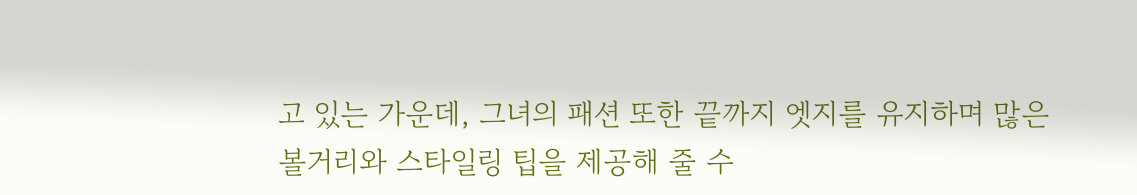고 있는 가운데, 그녀의 패션 또한 끝까지 엣지를 유지하며 많은 볼거리와 스타일링 팁을 제공해 줄 수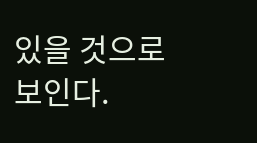있을 것으로 보인다.